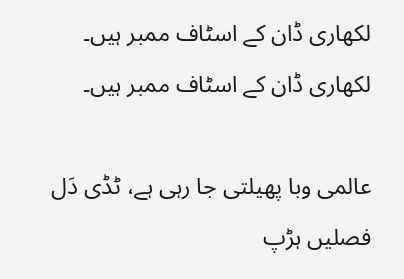لکھاری ڈان کے اسٹاف ممبر ہیں۔
لکھاری ڈان کے اسٹاف ممبر ہیں۔

عالمی وبا پھیلتی جا رہی ہے، ٹڈی دَل فصلیں ہڑپ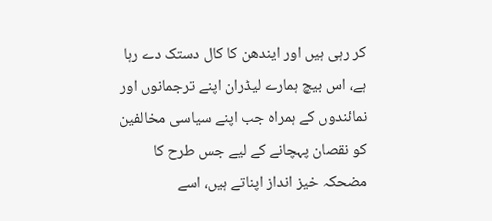کر رہی ہیں اور ایندھن کا کال دستک دے رہا ہے، اس بیچ ہمارے لیڈران اپنے ترجمانوں اور نمائندوں کے ہمراہ جب اپنے سیاسی مخالفین کو نقصان پہچانے کے لیے جس طرح کا مضحکہ خیز انداز اپناتے ہیں، اسے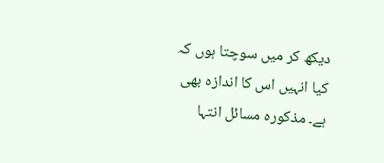دیکھ کر میں سوچتا ہوں کہ کیا انہیں اس کا اندازہ بھی ہے۔ مذکورہ مسائل انتہا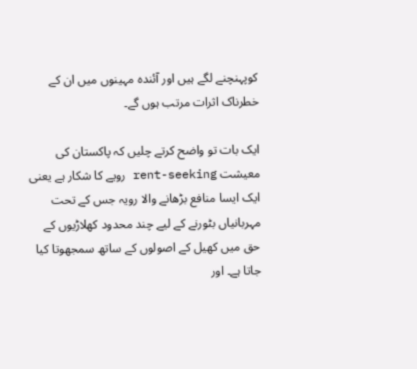کوپہنچنے لگے ہیں اور آئندہ مہینوں میں ان کے خطرناک اثرات مرتب ہوں گے۔

ایک بات تو واضح کرتے چلیں کہ پاکستان کی معیشت rent-seeking رویے کا شکار ہے یعنی ایک ایسا منافع بڑھانے والا رویہ جس کے تحت مہربانیاں بٹورنے کے لیے چند محدود کھلاڑیوں کے حق میں کھیل کے اصولوں کے ساتھ سمجھوتا کیا جاتا ہے۔ اور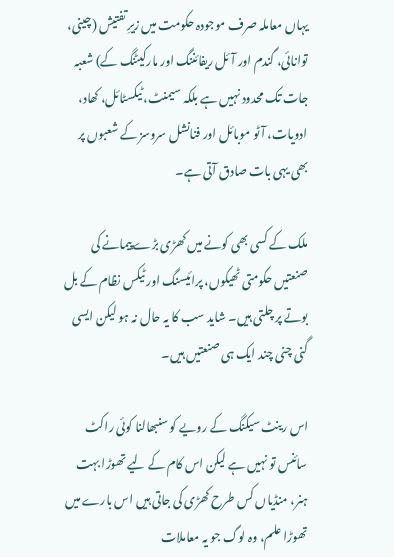یہاں معاملہ صرف موجودہ حکومت میں زیرِ تفتیش (چینی، توانائی، گندم اور آئل ریفائننگ اور مارکیٹنگ کے) شعبہ جات تک محدود نہیں ہے بلکہ سیمنٹ، ٹیکسٹائل، کھاد، ادویات، آٹو موبائل اور فنانشل سروسز کے شعبوں پر بھی یہی بات صادق آتی ہے۔

ملک کے کسی بھی کونے میں کھڑی بڑے پیمانے کی صنعتیں حکومتی ٹھیکوں، پرائیسنگ اور ٹیکس نظام کے بل بوتے پر چلتی ہیں۔ شاید سب کا یہ حال نہ ہو لیکن ایسی گنی چنی چند ایک ہی صنعتیں ہیں۔

اس رینٹ سیکنگ کے رویے کو سنبھالنا کوئی راکٹ سائنس تو نہیں ہے لیکن اس کام کے لیے تھوڑا بہت ہنر، منڈیاں کس طرح کھڑی کی جاتی ہیں اس بارے میں تھوڑا علم، وہ لوگ جو یہ معاملات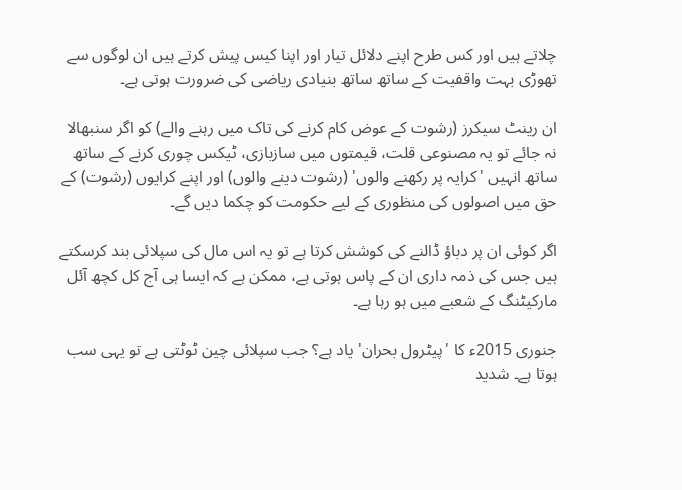چلاتے ہیں اور کس طرح اپنے دلائل تیار اور اپنا کیس پیش کرتے ہیں ان لوگوں سے تھوڑی بہت واقفیت کے ساتھ ساتھ بنیادی ریاضی کی ضرورت ہوتی ہے۔

ان رینٹ سیکرز (رشوت کے عوض کام کرنے کی تاک میں رہنے والے) کو اگر سنبھالا نہ جائے تو یہ مصنوعی قلت، قیمتوں میں سازبازی، ٹیکس چوری کرنے کے ساتھ ساتھ انہیں 'کرایہ پر رکھنے والوں' (رشوت دینے والوں) اور اپنے کرایوں (رشوت) کے حق میں اصولوں کی منظوری کے لیے حکومت کو چکما دیں گے۔

اگر کوئی ان پر دباؤ ڈالنے کی کوشش کرتا ہے تو یہ اس مال کی سپلائی بند کرسکتے ہیں جس کی ذمہ داری ان کے پاس ہوتی ہے، ممکن ہے کہ ایسا ہی آج کل کچھ آئل مارکیٹنگ کے شعبے میں ہو رہا ہے۔

جنوری 2015ء کا 'پیٹرول بحران' یاد ہے؟ جب سپلائی چین ٹوٹتی ہے تو یہی سب ہوتا ہے۔ شدید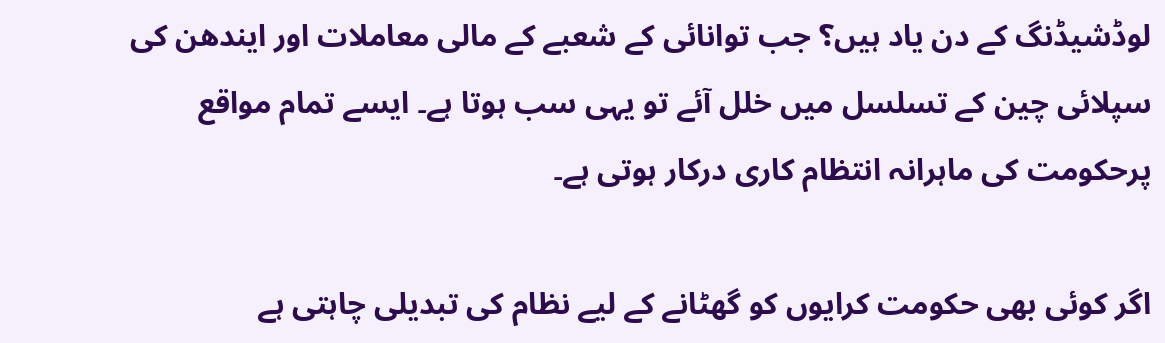لوڈشیڈنگ کے دن یاد ہیں؟ جب توانائی کے شعبے کے مالی معاملات اور ایندھن کی سپلائی چین کے تسلسل میں خلل آئے تو یہی سب ہوتا ہے۔ ایسے تمام مواقع پرحکومت کی ماہرانہ انتظام کاری درکار ہوتی ہے۔

اگر کوئی بھی حکومت کرایوں کو گھٹانے کے لیے نظام کی تبدیلی چاہتی ہے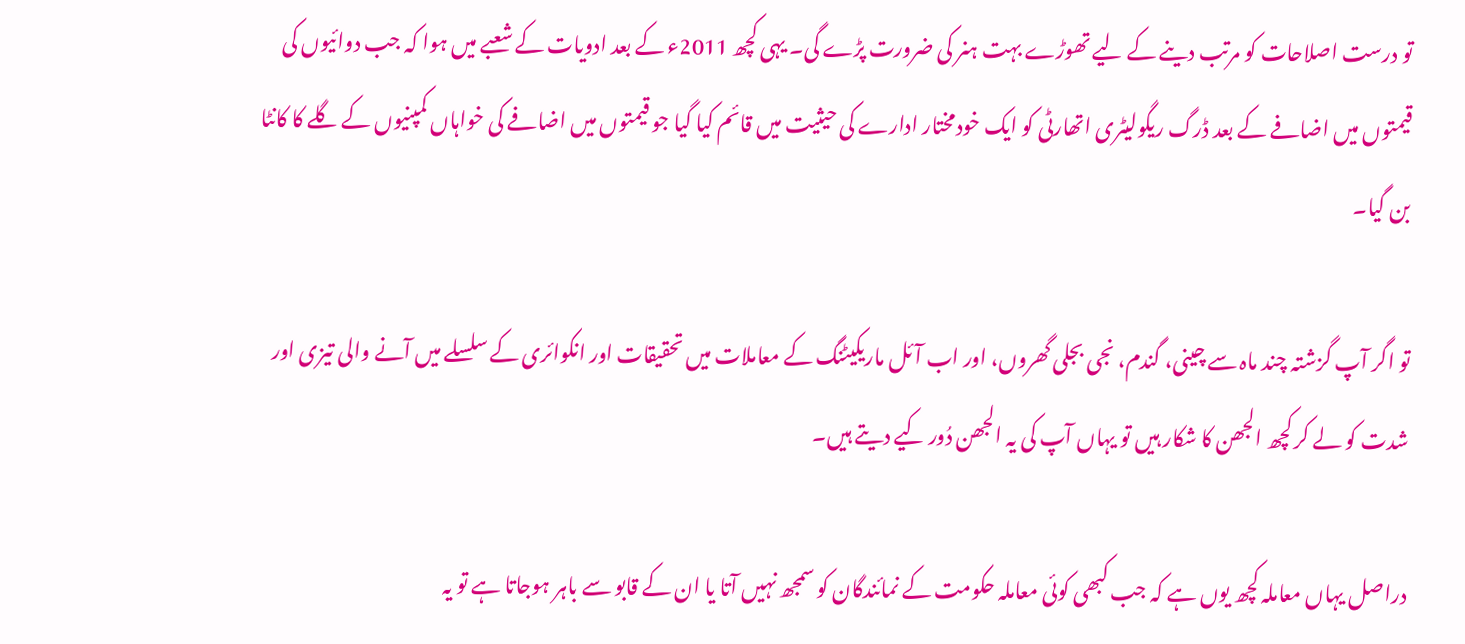تو درست اصلاحات کو مرتب دینے کے لیے تھوڑے بہت ہنر کی ضرورت پڑے گی۔ یہی کچھ 2011ء کے بعد ادویات کے شعبے میں ہوا کہ جب دوائیوں کی قیمتوں میں اضافے کے بعد ڈرگ ریگولیٹری اتھارٹی کو ایک خودمختار ادارے کی حیثیت میں قائم کیا گیا جو قیمتوں میں اضافے کی خواہاں کمپنیوں کے گلے کا کانٹا بن گیا۔

تو اگر آپ گزشتہ چند ماہ سے چینی، گندم، نجی بجلی گھروں، اور اب آئل ماریکیٹنگ کے معاملات میں تحقیقات اور انکوائری کے سلسلے میں آنے والی تیزی اور شدت کو لے کر کچھ الجھن کا شکار ہیں تو یہاں آپ کی یہ الجھن دُور کیے دیتے ہیں۔

دراصل یہاں معاملہ کچھ یوں ہے کہ جب کبھی کوئی معاملہ حکومت کے نمائندگان کو سمجھ نہیں آتا یا ان کے قابو سے باہر ہوجاتا ہے تو یہ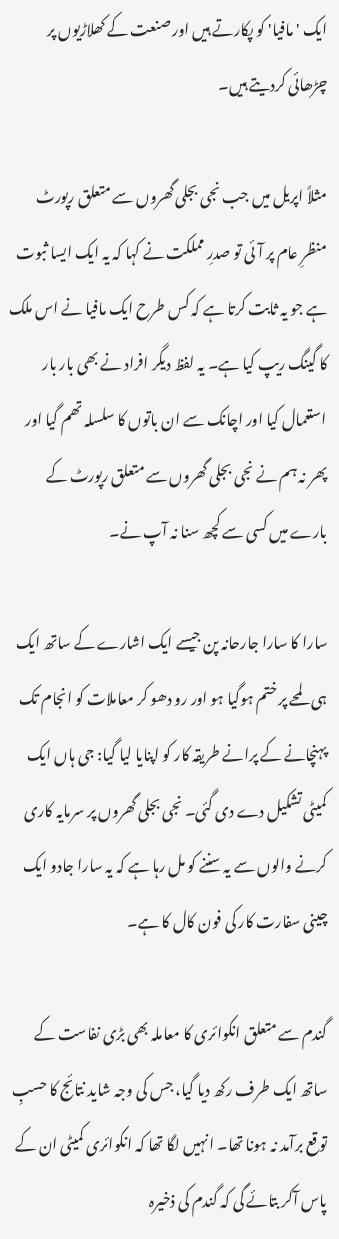ایک 'مافیا' کو پکارتے ہیں اور صنعت کے کھلاڑیوں پر چڑھائی کردیتے ہیں۔

مثلاً اپریل میں جب نجی بجلی گھروں سے متعلق رپورٹ منظرِ عام پر آئی تو صدرِ مملکت نے کہا کہ یہ ایک ایسا ثبوت ہے جو یہ ثابت کرتا ہے کہ کس طرح ایک مافیا نے اس ملک کا گینگ ریپ کیا ہے۔ یہ لفظ دیگر افراد نے بھی بار بار استعمال کیا اور اچانک سے ان باتوں کا سلسلہ تھم گیا اور پھر نہ ہم نے نجی بجلی گھروں سے متعلق رپورٹ کے بارے میں کسی سے کچھ سنا نہ آپ نے۔

سارا کا سارا جارحانہ پن جیسے ایک اشارے کے ساتھ ایک ہی لمحے پر ختم ہوگیا ہو اور رو دھو کر معاملات کو انجام تک پہنچانے کے پرانے طریقہ کار کو اپنایا لیا گیا: جی ہاں ایک کمیٹی تشکیل دے دی گئی۔ نجی بجلی گھروں پر سرمایہ کاری کرنے والوں سے یہ سننے کو مل رہا ہے کہ یہ سارا جادو ایک چینی سفارت کار کی فون کال کا ہے۔

گندم سے متعلق انکوائری کا معاملہ بھی بڑی نفاست کے ساتھ ایک طرف رکھ دیا گیا، جس کی وجہ شاید نتائج کا حسبِ توقع برآمد نہ ہونا تھا۔ انہیں لگا تھا کہ انکوائری کمیٹی ان کے پاس آکر بتائے گی کہ گندم کی ذخیرہ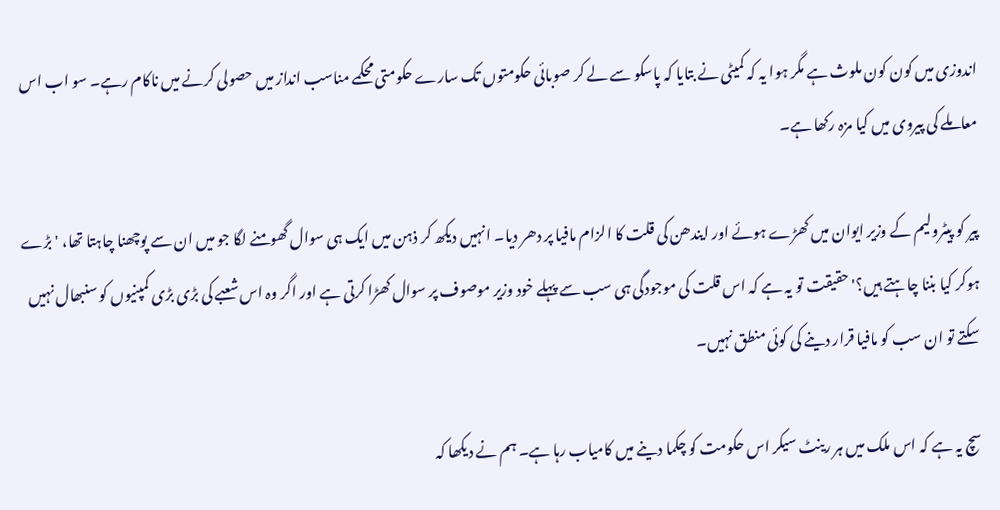اندوزی میں کون کون ملوث ہے مگر ہوا یہ کہ کمیٹی نے بتایا کہ پاسکو سے لے کر صوبائی حکومتوں تک سارے حکومتی محکمے مناسب انداز میں حصولی کرنے میں ناکام رہے۔ سو اب اس معاملے کی پیروی میں کیا مزہ رکھا ہے۔

پیر کو پیٹرولیم کے وزیر ایوان میں کھڑے ہوئے اور ایندھن کی قلت کا الزام مافیا پر دھر دیا۔ انہیں دیکھ کر ذہن میں ایک ہی سوال گھومنے لگا جو میں ان سے پوچھنا چاہتا تھا، 'بڑے ہوکر کیا بننا چاہتے ہیں؟' حقیقت تو یہ ہے کہ اس قلت کی موجودگی ہی سب سے پہلے خود وزیر موصوف پر سوال کھڑا کرتی ہے اور اگر وہ اس شعبے کی بڑی بڑی کمپنیوں کو سنبھال نہیں سکتے تو ان سب کو مافیا قرار دینے کی کوئی منطق نہیں۔

سچ یہ ہے کہ اس ملک میں ہر رینٹ سیکر اس حکومت کو چکما دینے میں کامیاب رہا ہے۔ ہم نے دیکھا کہ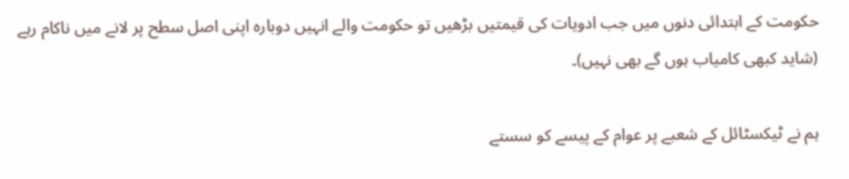حکومت کے ابتدائی دنوں میں جب ادویات کی قیمتیں بڑھیں تو حکومت والے انہیں دوبارہ اپنی اصل سطح پر لانے میں ناکام رہے (شاید کبھی کامیاب ہوں گے بھی نہیں)۔

ہم نے ٹیکسٹائل کے شعبے پر عوام کے پیسے کو سستے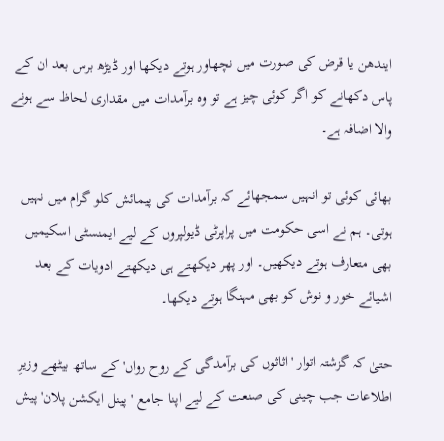ایندھن یا قرض کی صورت میں نچھاور ہوتے دیکھا اور ڈیڑھ برس بعد ان کے پاس دکھانے کو اگر کوئی چیز ہے تو وہ برآمدات میں مقداری لحاظ سے ہونے والا اضافہ ہے۔

بھائی کوئی تو انہیں سمجھائے کہ برآمدات کی پیمائش کلو گرام میں نہیں ہوتی۔ ہم نے اسی حکومت میں پراپرٹی ڈیولپروں کے لیے ایمنسٹی اسکیمیں بھی متعارف ہوتے دیکھیں۔ اور پھر دیکھتے ہی دیکھتے ادویات کے بعد اشیائے خور و نوش کو بھی مہنگا ہوتے دیکھا۔

حتیٰ کہ گزشتہ اتوار 'اثاثوں کی برآمدگی کے روح رواں' کے ساتھ بیٹھے وزیرِ اطلاعات جب چینی کی صنعت کے لیے اپنا جامع 'پینل ایکشن پلان' پیش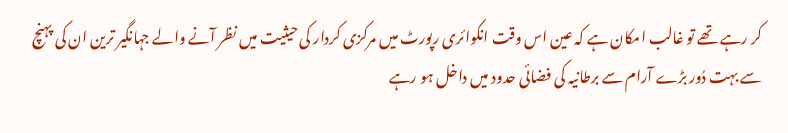کر رہے تھے تو غالب امکان ہے کہ عین اس وقت انکوائری رپورٹ میں مرکزی کردار کی حیثیت میں نظر آنے والے جہانگیر ترین ان کی پہنچ سے بہت دُور بڑے آرام سے برطانیہ کی فضائی حدود میں داخل ہو رہے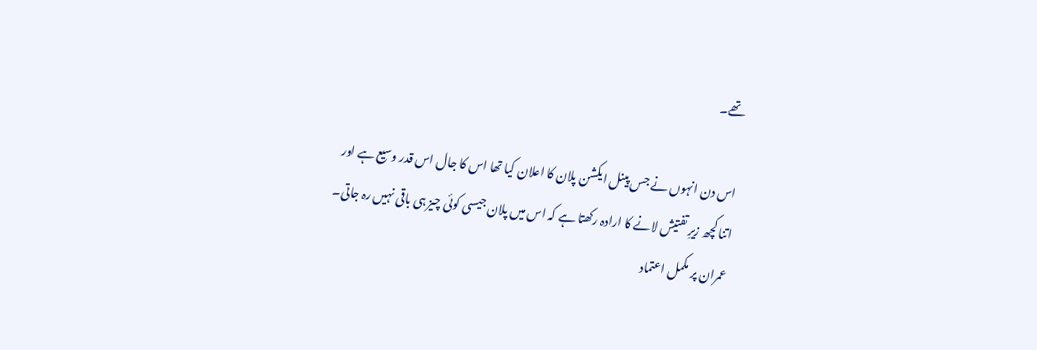تھے۔

اس دن انہوں نے جس پینل ایکشن پلان کا اعلان کیا تھا اس کا جال اس قدر وسیع ہے اور اتنا کچھ زیرِ تفتیش لانے کا ارادہ رکھتا ہے کہ اس میں پلان جیسی کوئی چیز ہی باقی نہیں رہ جاتی۔ عمران پر مکمل اعتماد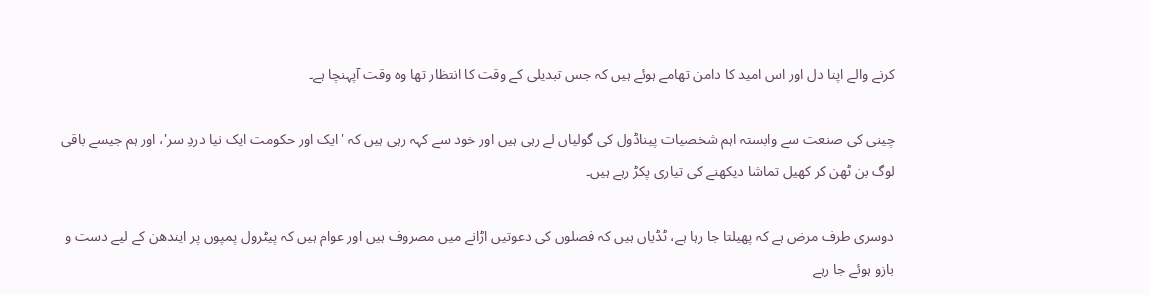کرنے والے اپنا دل اور اس امید کا دامن تھامے ہوئے ہیں کہ جس تبدیلی کے وقت کا انتظار تھا وہ وقت آپہنچا ہے۔

چینی کی صنعت سے وابستہ اہم شخصیات پیناڈول کی گولیاں لے رہی ہیں اور خود سے کہہ رہی ہیں کہ 'ایک اور حکومت ایک نیا دردِ سر'، اور ہم جیسے باقی لوگ بن ٹھن کر کھیل تماشا دیکھنے کی تیاری پکڑ رہے ہیں۔

دوسری طرف مرض ہے کہ پھیلتا جا رہا ہے، ٹڈیاں ہیں کہ فصلوں کی دعوتیں اڑانے میں مصروف ہیں اور عوام ہیں کہ پیٹرول پمپوں پر ایندھن کے لیے دست و بازو ہوئے جا رہے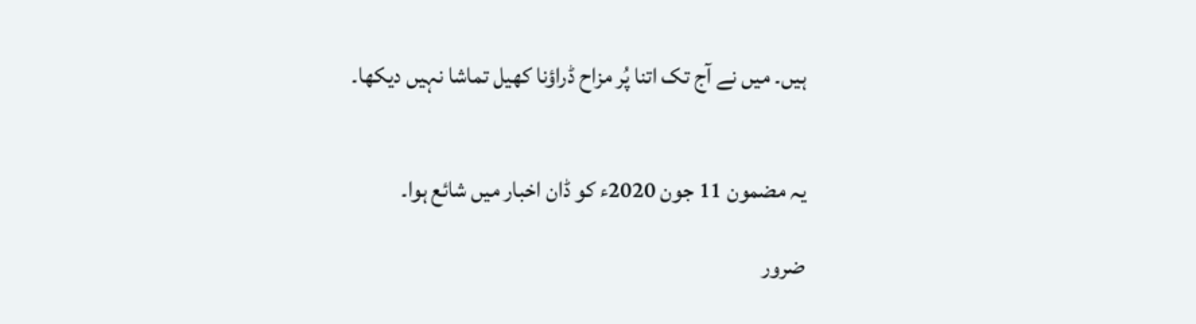ہیں۔ میں نے آج تک اتنا پُر مزاح ڈراؤنا کھیل تماشا نہیں دیکھا۔


یہ مضمون 11 جون 2020ء کو ڈان اخبار میں شائع ہوا۔

ضرور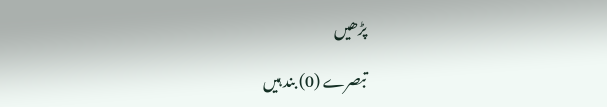پڑھیں

تبصرے (0) بند ہیں